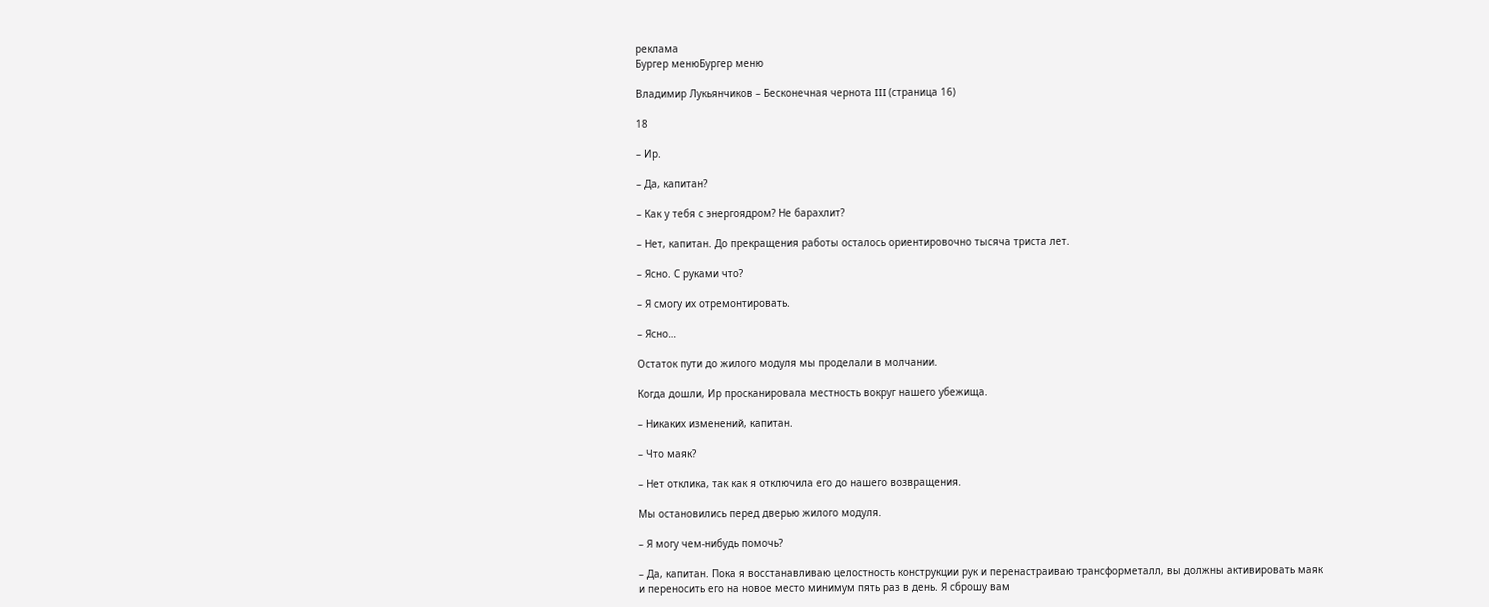реклама
Бургер менюБургер меню

Владимир Лукьянчиков – Бесконечная чернота III (страница 16)

18

– Ир.

– Да, капитан?

– Как у тебя с энергоядром? Не барахлит?

– Нет, капитан. До прекращения работы осталось ориентировочно тысяча триста лет.

– Ясно. С руками что?

– Я смогу их отремонтировать.

– Ясно…

Остаток пути до жилого модуля мы проделали в молчании.

Когда дошли, Ир просканировала местность вокруг нашего убежища.

– Никаких изменений, капитан.

– Что маяк?

– Нет отклика, так как я отключила его до нашего возвращения.

Мы остановились перед дверью жилого модуля.

– Я могу чем-нибудь помочь?

– Да, капитан. Пока я восстанавливаю целостность конструкции рук и перенастраиваю трансформеталл, вы должны активировать маяк и переносить его на новое место минимум пять раз в день. Я сброшу вам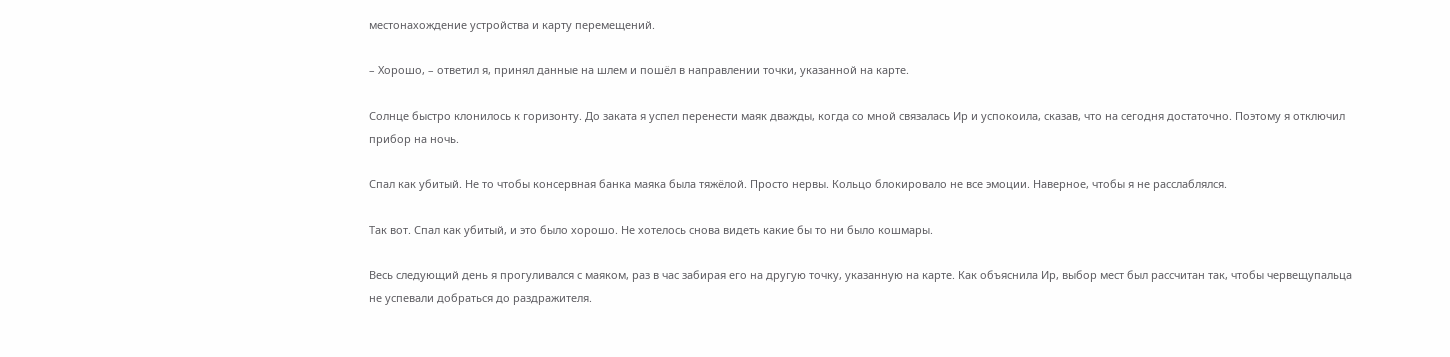местонахождение устройства и карту перемещений.

– Хорошо, – ответил я, принял данные на шлем и пошёл в направлении точки, указанной на карте.

Солнце быстро клонилось к горизонту. До заката я успел перенести маяк дважды, когда со мной связалась Ир и успокоила, сказав, что на сегодня достаточно. Поэтому я отключил прибор на ночь.

Спал как убитый. Не то чтобы консервная банка маяка была тяжёлой. Просто нервы. Кольцо блокировало не все эмоции. Наверное, чтобы я не расслаблялся.

Так вот. Спал как убитый, и это было хорошо. Не хотелось снова видеть какие бы то ни было кошмары.

Весь следующий день я прогуливался с маяком, раз в час забирая его на другую точку, указанную на карте. Как объяснила Ир, выбор мест был рассчитан так, чтобы червещупальца не успевали добраться до раздражителя.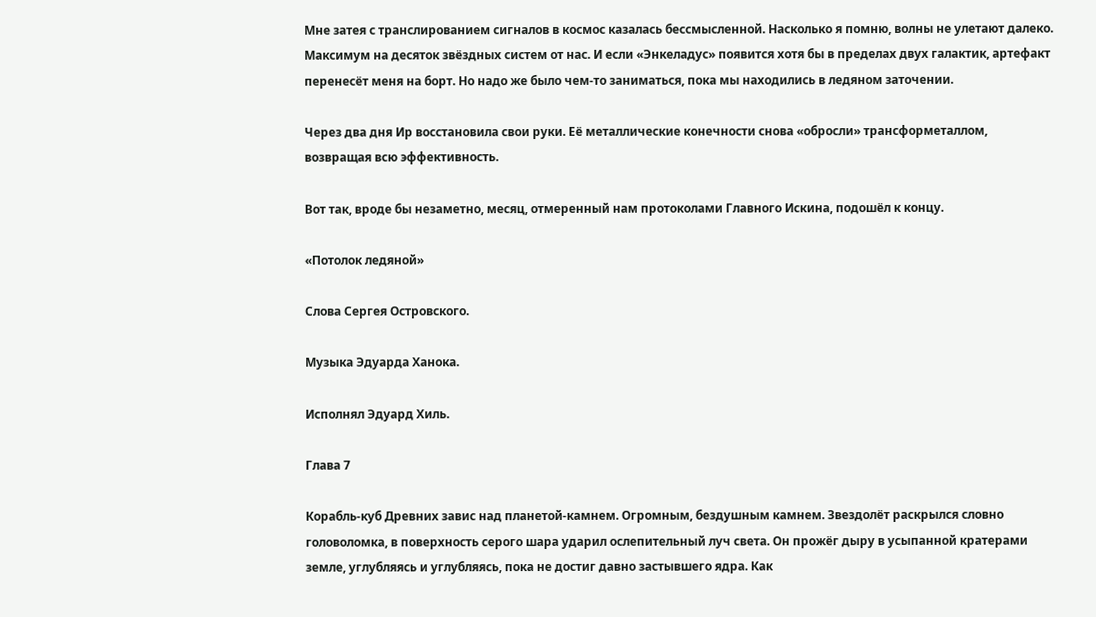Мне затея с транслированием сигналов в космос казалась бессмысленной. Насколько я помню, волны не улетают далеко. Максимум на десяток звёздных систем от нас. И если «Энкеладус» появится хотя бы в пределах двух галактик, артефакт перенесёт меня на борт. Но надо же было чем-то заниматься, пока мы находились в ледяном заточении.

Через два дня Ир восстановила свои руки. Её металлические конечности снова «обросли» трансформеталлом, возвращая всю эффективность.

Вот так, вроде бы незаметно, месяц, отмеренный нам протоколами Главного Искина, подошёл к концу.

«Потолок ледяной»

Слова Сергея Островского.

Музыка Эдуарда Ханока.

Исполнял Эдуард Хиль.

Глава 7

Корабль-куб Древних завис над планетой-камнем. Огромным, бездушным камнем. Звездолёт раскрылся словно головоломка, в поверхность серого шара ударил ослепительный луч света. Он прожёг дыру в усыпанной кратерами земле, углубляясь и углубляясь, пока не достиг давно застывшего ядра. Как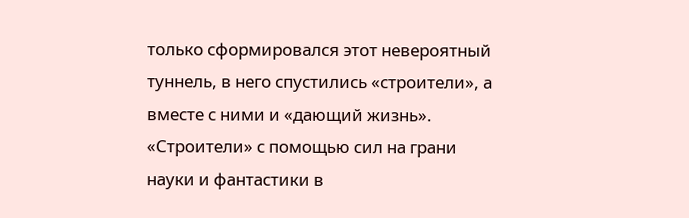только сформировался этот невероятный туннель, в него спустились «строители», а вместе с ними и «дающий жизнь». «Строители» с помощью сил на грани науки и фантастики в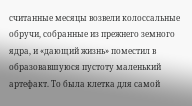считанные месяцы возвели колоссальные обручи, собранные из прежнего земного ядра, и «дающий жизнь» поместил в образовавшуюся пустоту маленький артефакт. То была клетка для самой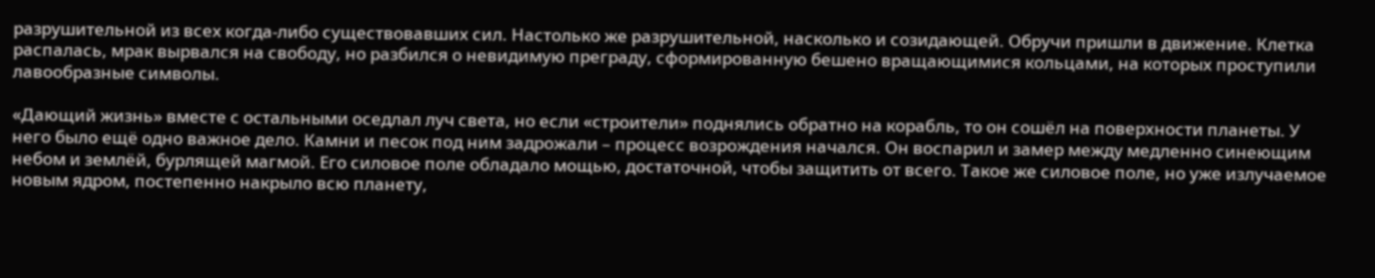разрушительной из всех когда-либо существовавших сил. Настолько же разрушительной, насколько и созидающей. Обручи пришли в движение. Клетка распалась, мрак вырвался на свободу, но разбился о невидимую преграду, сформированную бешено вращающимися кольцами, на которых проступили лавообразные символы.

«Дающий жизнь» вместе с остальными оседлал луч света, но если «строители» поднялись обратно на корабль, то он сошёл на поверхности планеты. У него было ещё одно важное дело. Камни и песок под ним задрожали – процесс возрождения начался. Он воспарил и замер между медленно синеющим небом и землёй, бурлящей магмой. Его силовое поле обладало мощью, достаточной, чтобы защитить от всего. Такое же силовое поле, но уже излучаемое новым ядром, постепенно накрыло всю планету,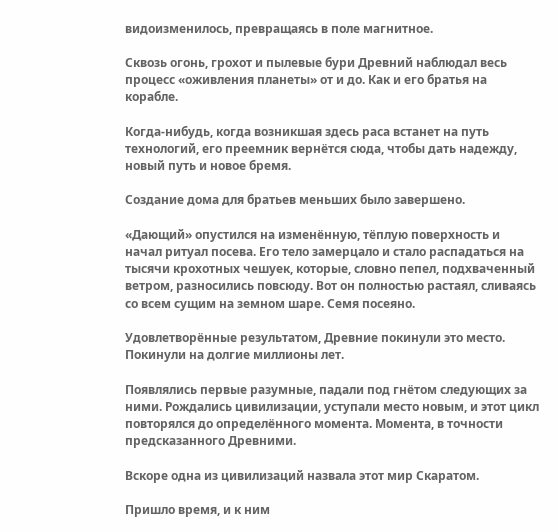видоизменилось, превращаясь в поле магнитное.

Сквозь огонь, грохот и пылевые бури Древний наблюдал весь процесс «оживления планеты» от и до. Как и его братья на корабле.

Когда-нибудь, когда возникшая здесь раса встанет на путь технологий, его преемник вернётся сюда, чтобы дать надежду, новый путь и новое бремя.

Создание дома для братьев меньших было завершено.

«Дающий» опустился на изменённую, тёплую поверхность и начал ритуал посева. Его тело замерцало и стало распадаться на тысячи крохотных чешуек, которые, словно пепел, подхваченный ветром, разносились повсюду. Вот он полностью растаял, сливаясь со всем сущим на земном шаре. Семя посеяно.

Удовлетворённые результатом, Древние покинули это место. Покинули на долгие миллионы лет.

Появлялись первые разумные, падали под гнётом следующих за ними. Рождались цивилизации, уступали место новым, и этот цикл повторялся до определённого момента. Момента, в точности предсказанного Древними.

Вскоре одна из цивилизаций назвала этот мир Скаратом.

Пришло время, и к ним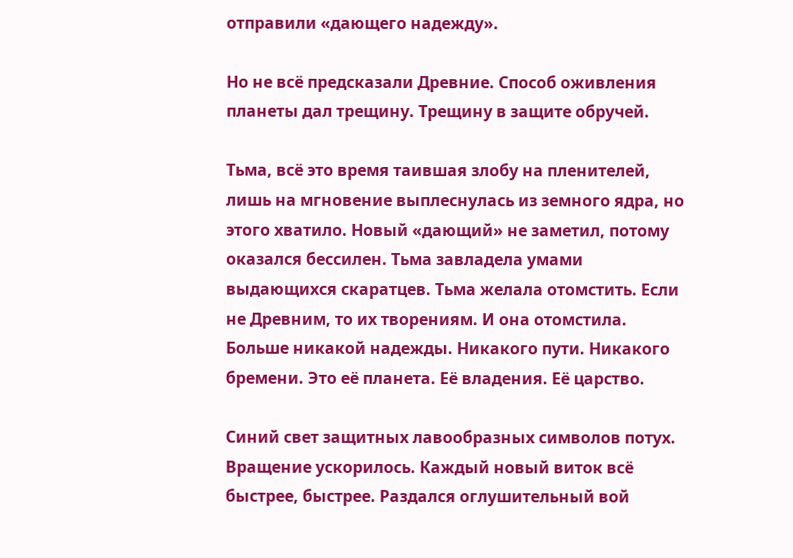отправили «дающего надежду».

Но не всё предсказали Древние. Способ оживления планеты дал трещину. Трещину в защите обручей.

Тьма, всё это время таившая злобу на пленителей, лишь на мгновение выплеснулась из земного ядра, но этого хватило. Новый «дающий» не заметил, потому оказался бессилен. Тьма завладела умами выдающихся скаратцев. Тьма желала отомстить. Если не Древним, то их творениям. И она отомстила. Больше никакой надежды. Никакого пути. Никакого бремени. Это её планета. Её владения. Её царство.

Синий свет защитных лавообразных символов потух. Вращение ускорилось. Каждый новый виток всё быстрее, быстрее. Раздался оглушительный вой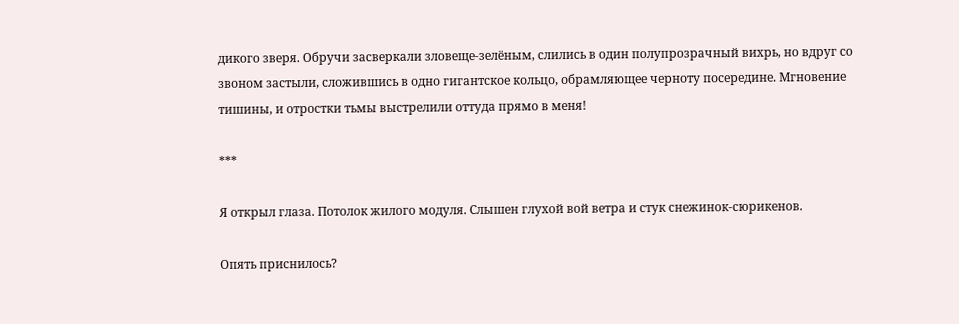дикого зверя. Обручи засверкали зловеще-зелёным, слились в один полупрозрачный вихрь, но вдруг со звоном застыли, сложившись в одно гигантское кольцо, обрамляющее черноту посередине. Мгновение тишины, и отростки тьмы выстрелили оттуда прямо в меня!

***

Я открыл глаза. Потолок жилого модуля. Слышен глухой вой ветра и стук снежинок-сюрикенов.

Опять приснилось?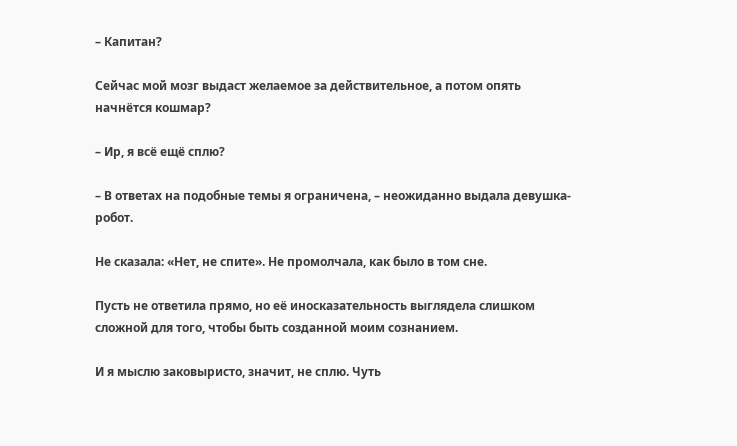– Капитан?

Сейчас мой мозг выдаст желаемое за действительное, а потом опять начнётся кошмар?

– Ир, я всё ещё сплю?

– В ответах на подобные темы я ограничена, – неожиданно выдала девушка-робот.

Не сказала: «Нет, не спите». Не промолчала, как было в том сне.

Пусть не ответила прямо, но её иносказательность выглядела слишком сложной для того, чтобы быть созданной моим сознанием.

И я мыслю заковыристо, значит, не сплю. Чуть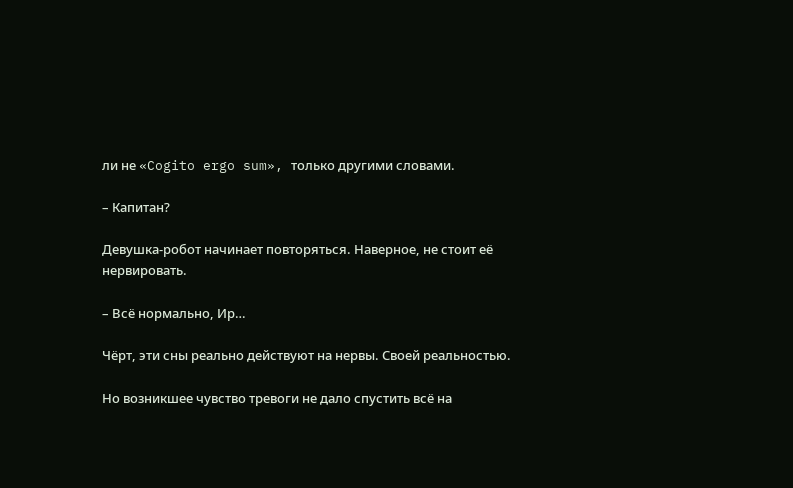ли не «Cogito ergo sum», только другими словами.

– Капитан?

Девушка-робот начинает повторяться. Наверное, не стоит её нервировать.

– Всё нормально, Ир…

Чёрт, эти сны реально действуют на нервы. Своей реальностью.

Но возникшее чувство тревоги не дало спустить всё на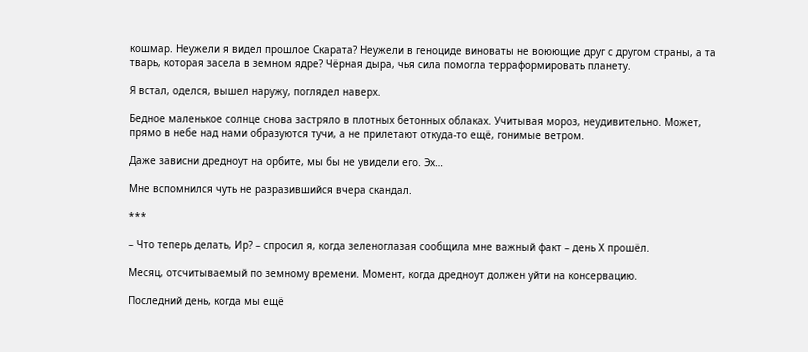кошмар. Неужели я видел прошлое Скарата? Неужели в геноциде виноваты не воюющие друг с другом страны, а та тварь, которая засела в земном ядре? Чёрная дыра, чья сила помогла терраформировать планету.

Я встал, оделся, вышел наружу, поглядел наверх.

Бедное маленькое солнце снова застряло в плотных бетонных облаках. Учитывая мороз, неудивительно. Может, прямо в небе над нами образуются тучи, а не прилетают откуда-то ещё, гонимые ветром.

Даже зависни дредноут на орбите, мы бы не увидели его. Эх…

Мне вспомнился чуть не разразившийся вчера скандал.

***

– Что теперь делать, Ир? – спросил я, когда зеленоглазая сообщила мне важный факт – день Х прошёл.

Месяц, отсчитываемый по земному времени. Момент, когда дредноут должен уйти на консервацию.

Последний день, когда мы ещё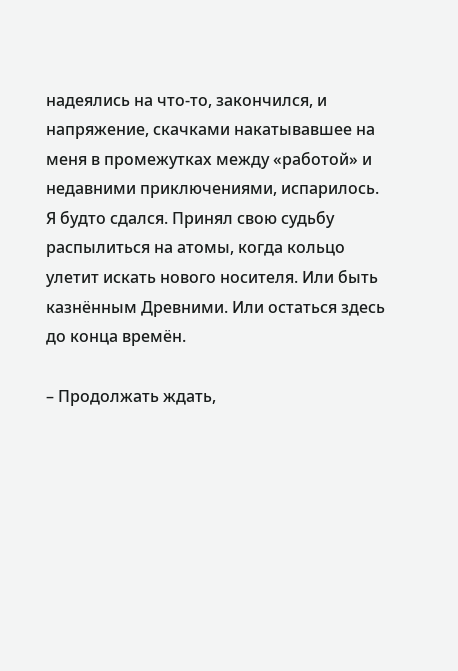надеялись на что-то, закончился, и напряжение, скачками накатывавшее на меня в промежутках между «работой» и недавними приключениями, испарилось. Я будто сдался. Принял свою судьбу распылиться на атомы, когда кольцо улетит искать нового носителя. Или быть казнённым Древними. Или остаться здесь до конца времён.

– Продолжать ждать,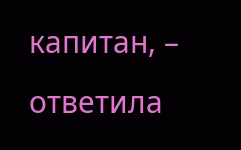капитан, – ответила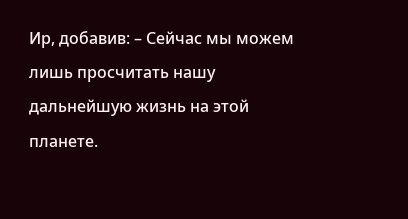Ир, добавив: – Сейчас мы можем лишь просчитать нашу дальнейшую жизнь на этой планете.